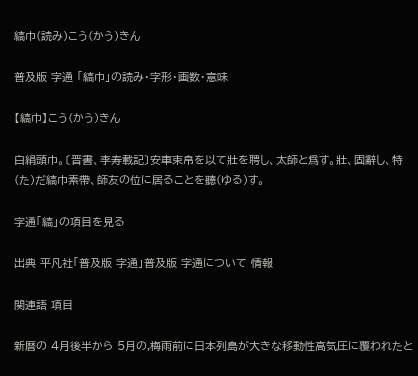縞巾(読み)こう(かう)きん

普及版 字通 「縞巾」の読み・字形・画数・意味

【縞巾】こう(かう)きん

白絹頭巾。〔晋書、李寿載記〕安車束帛を以て壯を聘し、太師と爲す。壯、固辭し、特(た)だ縞巾素帶、師友の位に居ることを聽(ゆる)す。

字通「縞」の項目を見る

出典 平凡社「普及版 字通」普及版 字通について 情報

関連語 項目

新暦の 4月後半から 5月の,梅雨前に日本列島が大きな移動性高気圧に覆われたと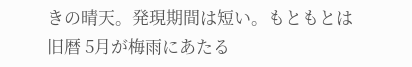きの晴天。発現期間は短い。もともとは旧暦 5月が梅雨にあたる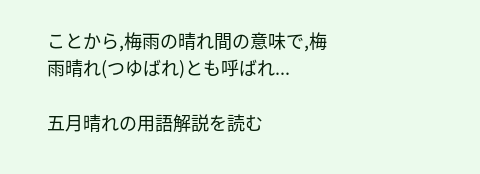ことから,梅雨の晴れ間の意味で,梅雨晴れ(つゆばれ)とも呼ばれ...

五月晴れの用語解説を読む